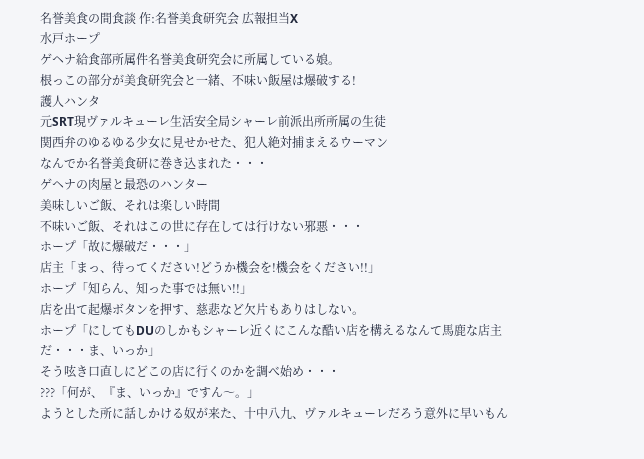名誉美食の間食談 作:名誉美食研究会 広報担当X
水戸ホープ
ゲヘナ給食部所属件名誉美食研究会に所属している娘。
根っこの部分が美食研究会と一緒、不味い飯屋は爆破する!
護人ハンタ
元SRT現ヴァルキューレ生活安全局シャーレ前派出所所属の生徒
関西弁のゆるゆる少女に見せかせた、犯人絶対捕まえるウーマン
なんでか名誉美食研に巻き込まれた・・・
ゲヘナの肉屋と最恐のハンター
美味しいご飯、それは楽しい時間
不味いご飯、それはこの世に存在しては行けない邪悪・・・
ホープ「故に爆破だ・・・」
店主「まっ、待ってください!どうか機会を!機会をください!!」
ホープ「知らん、知った事では無い!!」
店を出て起爆ボタンを押す、慈悲など欠片もありはしない。
ホープ「にしてもDUのしかもシャーレ近くにこんな酷い店を構えるなんて馬鹿な店主だ・・・ま、いっか」
そう呟き口直しにどこの店に行くのかを調べ始め・・・
???「何が、『ま、いっか』ですん〜。」
ようとした所に話しかける奴が来た、十中八九、ヴァルキューレだろう意外に早いもん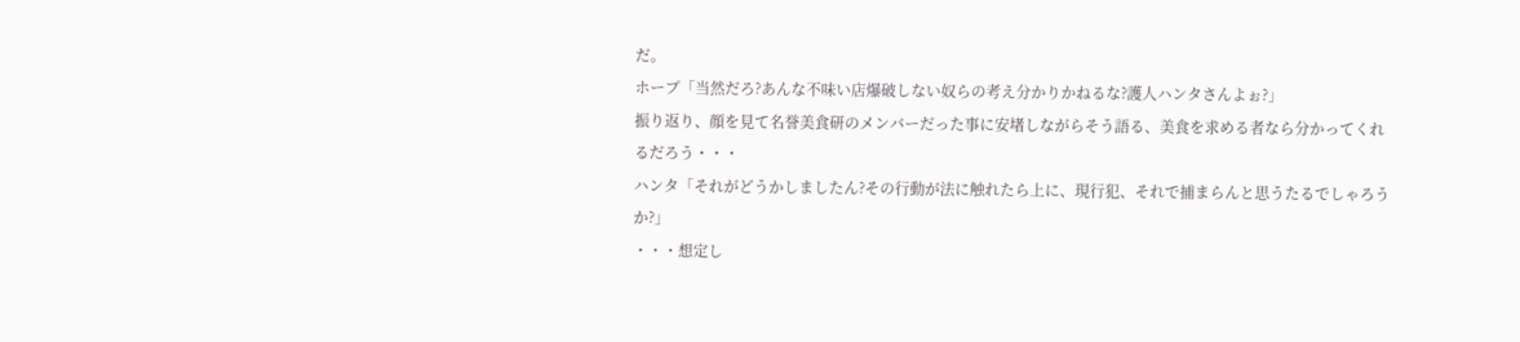だ。
ホープ「当然だろ?あんな不味い店爆破しない奴らの考え分かりかねるな?護人ハンタさんよぉ?」
振り返り、顔を見て名誉美食研のメンバーだった事に安堵しながらそう語る、美食を求める者なら分かってくれるだろう・・・
ハンタ「それがどうかしましたん?その行動が法に触れたら上に、現行犯、それで捕まらんと思うたるでしゃろうか?」
・・・想定し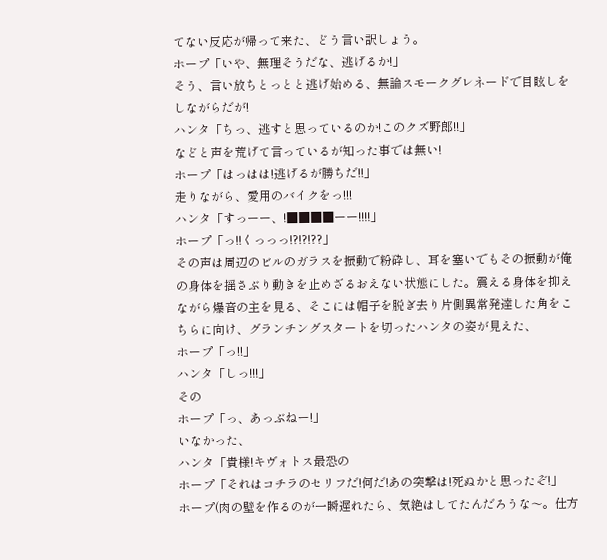てない反応が帰って来た、どう言い訳しょう。
ホープ「いや、無理そうだな、逃げるか!」
そう、言い放ちとっとと逃げ始める、無論スモークグレネードで目眩しをしながらだが!
ハンタ「ちっ、逃すと思っているのか!このクズ野郎!!」
などと声を荒げて言っているが知った事では無い!
ホープ「はっはは!逃げるが勝ちだ!!」
走りながら、愛用のバイクをっ!!!
ハンタ「すっーー、!■■■■ーー!!!!」
ホープ「っ!!くっっっ!?!?!??」
その声は周辺のビルのガラスを振動で粉砕し、耳を塞いでもその振動が俺の身体を揺さぶり動きを止めざるおえない状態にした。震える身体を抑えながら爆音の主を見る、そこには帽子を脱ぎ去り片側異常発達した角をこちらに向け、グランチングスタートを切ったハンタの姿が見えた、
ホープ「っ!!」
ハンタ「しっ!!!」
その
ホープ「っ、あっぶねー!」
いなかった、
ハンタ「貴様!キヴォトス最恐の
ホープ「それはコチラのセリフだ!何だ!あの突撃は!死ぬかと思ったぞ!」
ホープ(肉の壁を作るのが一瞬遅れたら、気絶はしてたんだろうな〜。仕方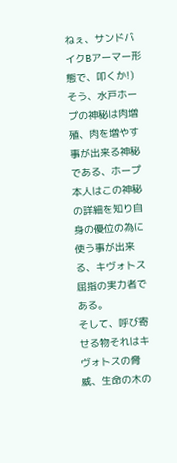ねぇ、サンドバイクBアーマー形態で、叩くか!)
そう、水戸ホープの神秘は肉増殖、肉を増やす事が出来る神秘である、ホープ本人はこの神秘の詳細を知り自身の優位の為に使う事が出来る、キヴォトス屈指の実力者である。
そして、呼び寄せる物それはキヴォトスの脅威、生命の木の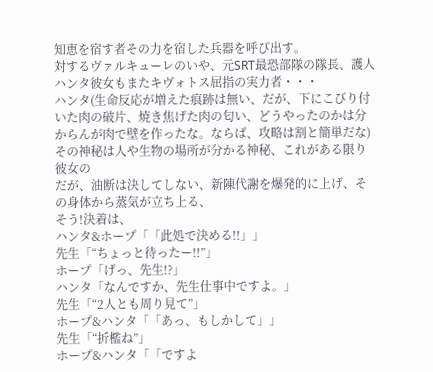知恵を宿す者その力を宿した兵器を呼び出す。
対するヴァルキューレのいや、元SRT最恐部隊の隊長、護人ハンタ彼女もまたキヴォトス屈指の実力者・・・
ハンタ(生命反応が増えた痕跡は無い、だが、下にこびり付いた肉の破片、焼き焦げた肉の匂い、どうやったのかは分からんが肉で壁を作ったな。ならば、攻略は割と簡単だな)
その神秘は人や生物の場所が分かる神秘、これがある限り彼女の
だが、油断は決してしない、新陳代謝を爆発的に上げ、その身体から蒸気が立ち上る、
そう!決着は、
ハンタ&ホープ「「此処で決める!!」」
先生「“ちょっと待ったー!!”」
ホープ「げっ、先生!?」
ハンタ「なんですか、先生仕事中ですよ。」
先生「“2人とも周り見て”」
ホープ&ハンタ「「あっ、もしかして」」
先生「“折檻ね”」
ホープ&ハンタ「「ですよ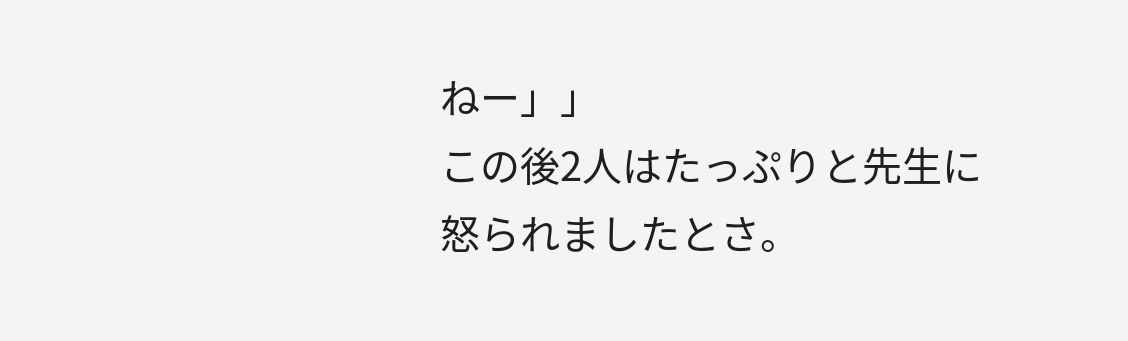ねー」」
この後2人はたっぷりと先生に怒られましたとさ。